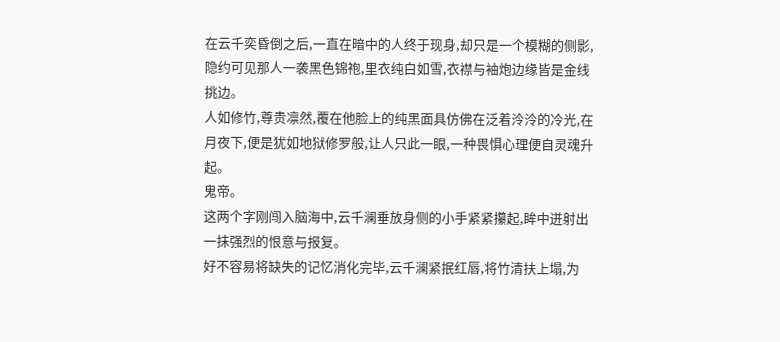在云千奕昏倒之后,一直在暗中的人终于现身,却只是一个模糊的侧影,隐约可见那人一袭黑色锦袍,里衣纯白如雪,衣襟与袖炮边缘皆是金线挑边。
人如修竹,尊贵凛然,覆在他脸上的纯黑面具仿佛在泛着泠泠的冷光,在月夜下,便是犹如地狱修罗般,让人只此一眼,一种畏惧心理便自灵魂升起。
鬼帝。
这两个字刚闯入脑海中,云千澜垂放身侧的小手紧紧攥起,眸中迸射出一抹强烈的恨意与报复。
好不容易将缺失的记忆消化完毕,云千澜紧抿红唇,将竹清扶上塌,为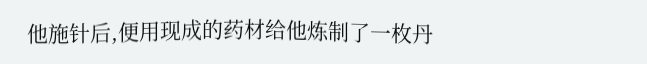他施针后,便用现成的药材给他炼制了一枚丹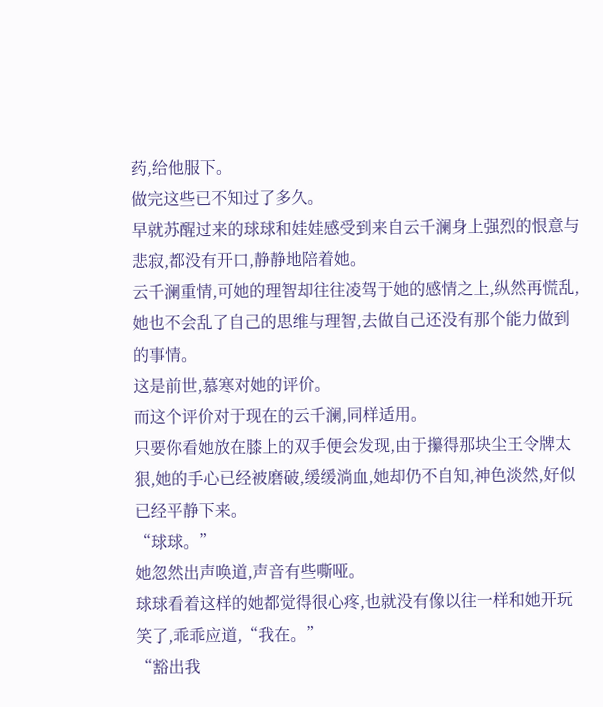药,给他服下。
做完这些已不知过了多久。
早就苏醒过来的球球和娃娃感受到来自云千澜身上强烈的恨意与悲寂,都没有开口,静静地陪着她。
云千澜重情,可她的理智却往往凌驾于她的感情之上,纵然再慌乱,她也不会乱了自己的思维与理智,去做自己还没有那个能力做到的事情。
这是前世,慕寒对她的评价。
而这个评价对于现在的云千澜,同样适用。
只要你看她放在膝上的双手便会发现,由于攥得那块尘王令牌太狠,她的手心已经被磨破,缓缓淌血,她却仍不自知,神色淡然,好似已经平静下来。
“球球。”
她忽然出声唤道,声音有些嘶哑。
球球看着这样的她都觉得很心疼,也就没有像以往一样和她开玩笑了,乖乖应道,“我在。”
“豁出我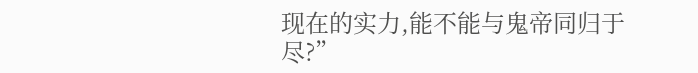现在的实力,能不能与鬼帝同归于尽?”